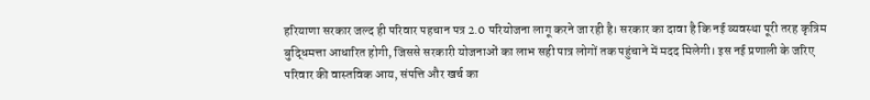हरियाणा सरकार जल्द ही परिवार पहचान पत्र 2.0 परियोजना लागू करने जा रही है। सरकार का दावा है कि नई व्यवस्था पूरी तरह कृत्रिम बुद्धिमत्ता आधारित होगी, जिससे सरकारी योजनाओं का लाभ सही पात्र लोगों तक पहुंचाने में मदद मिलेगी। इस नई प्रणाली के जरिए परिवार की वास्तविक आय, संपत्ति और खर्च का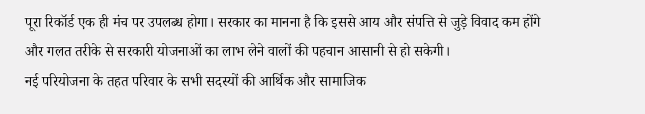पूरा रिकॉर्ड एक ही मंच पर उपलब्ध होगा। सरकार का मानना है कि इससे आय और संपत्ति से जुड़े विवाद कम होंगे और गलत तरीके से सरकारी योजनाओं का लाभ लेने वालों की पहचान आसानी से हो सकेगी।
नई परियोजना के तहत परिवार के सभी सदस्यों की आर्थिक और सामाजिक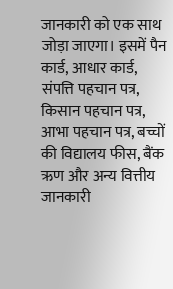जानकारी को एक साथ जोड़ा जाएगा। इसमें पैन कार्ड, आधार कार्ड, संपत्ति पहचान पत्र, किसान पहचान पत्र, आभा पहचान पत्र, बच्चों की विद्यालय फीस, बैंक ऋण और अन्य वित्तीय जानकारी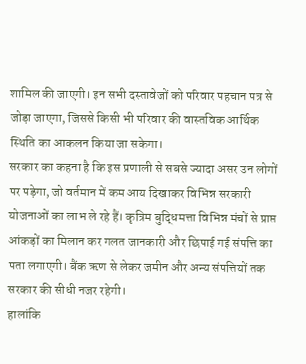शामिल की जाएगी। इन सभी दस्तावेजों को परिवार पहचान पत्र से जोड़ा जाएगा, जिससे किसी भी परिवार की वास्तविक आर्थिक स्थिति का आकलन किया जा सकेगा।
सरकार का कहना है कि इस प्रणाली से सबसे ज्यादा असर उन लोगों पर पड़ेगा, जो वर्तमान में कम आय दिखाकर विभिन्न सरकारी योजनाओं का लाभ ले रहे हैं। कृत्रिम बुद्धिमत्ता विभिन्न मंचों से प्राप्त आंकड़ों का मिलान कर गलत जानकारी और छिपाई गई संपत्ति का पता लगाएगी। बैंक ऋण से लेकर जमीन और अन्य संपत्तियों तक सरकार की सीधी नजर रहेगी।
हालांकि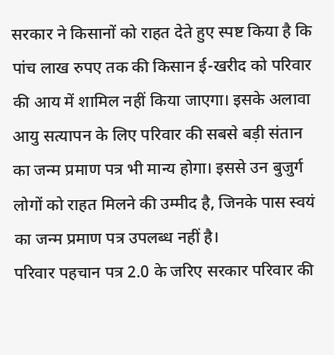सरकार ने किसानों को राहत देते हुए स्पष्ट किया है कि पांच लाख रुपए तक की किसान ई-खरीद को परिवार की आय में शामिल नहीं किया जाएगा। इसके अलावा आयु सत्यापन के लिए परिवार की सबसे बड़ी संतान का जन्म प्रमाण पत्र भी मान्य होगा। इससे उन बुजुर्ग लोगों को राहत मिलने की उम्मीद है, जिनके पास स्वयं का जन्म प्रमाण पत्र उपलब्ध नहीं है।
परिवार पहचान पत्र 2.0 के जरिए सरकार परिवार की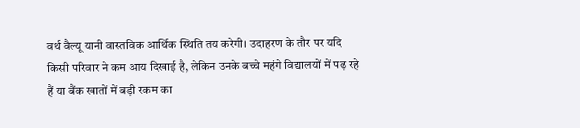वर्थ वैल्यू यानी वास्तविक आर्थिक स्थिति तय करेगी। उदाहरण के तौर पर यदि किसी परिवार ने कम आय दिखाई है, लेकिन उनके बच्चे महंगे विद्यालयों में पढ़ रहे हैं या बैंक खातों में बड़ी रकम का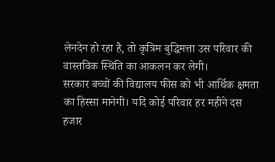लेनदेन हो रहा है, तो कृत्रिम बुद्धिमत्ता उस परिवार की वास्तविक स्थिति का आकलन कर लेगी।
सरकार बच्चों की विद्यालय फीस को भी आर्थिक क्षमता का हिस्सा मानेगी। यदि कोई परिवार हर महीने दस हजार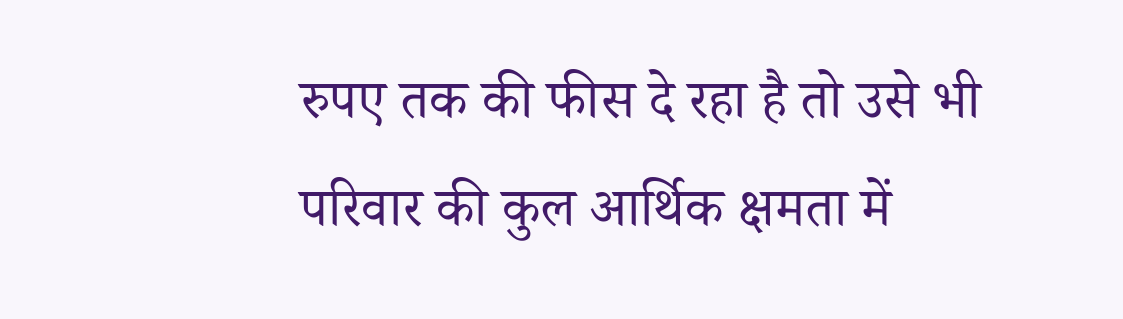रुपए तक की फीस दे रहा है तो उसे भी परिवार की कुल आर्थिक क्षमता में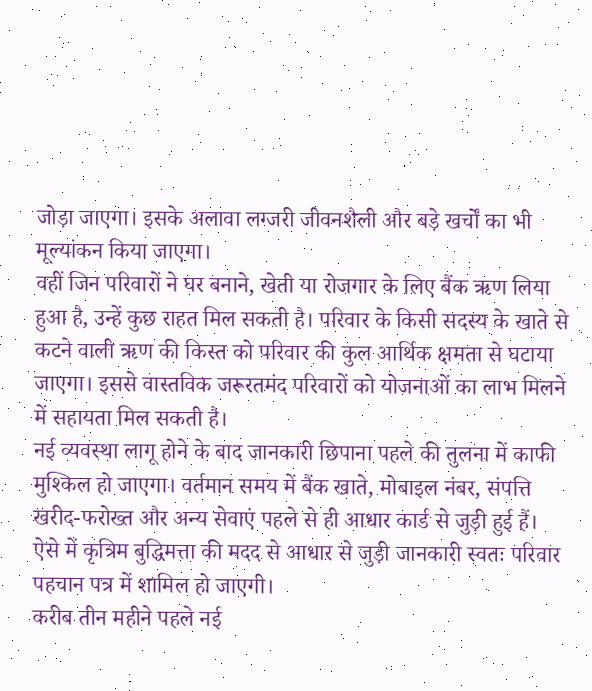जोड़ा जाएगा। इसके अलावा लग्जरी जीवनशैली और बड़े खर्चों का भी मूल्यांकन किया जाएगा।
वहीं जिन परिवारों ने घर बनाने, खेती या रोजगार के लिए बैंक ऋण लिया हुआ है, उन्हें कुछ राहत मिल सकती है। परिवार के किसी सदस्य के खाते से कटने वाली ऋण की किस्त को परिवार की कुल आर्थिक क्षमता से घटाया जाएगा। इससे वास्तविक जरूरतमंद परिवारों को योजनाओं का लाभ मिलने में सहायता मिल सकती है।
नई व्यवस्था लागू होने के बाद जानकारी छिपाना पहले की तुलना में काफी मुश्किल हो जाएगा। वर्तमान समय में बैंक खाते, मोबाइल नंबर, संपत्ति खरीद-फरोख्त और अन्य सेवाएं पहले से ही आधार कार्ड से जुड़ी हुई हैं। ऐसे में कृत्रिम बुद्धिमत्ता की मदद से आधार से जुड़ी जानकारी स्वतः परिवार पहचान पत्र में शामिल हो जाएगी।
करीब तीन महीने पहले नई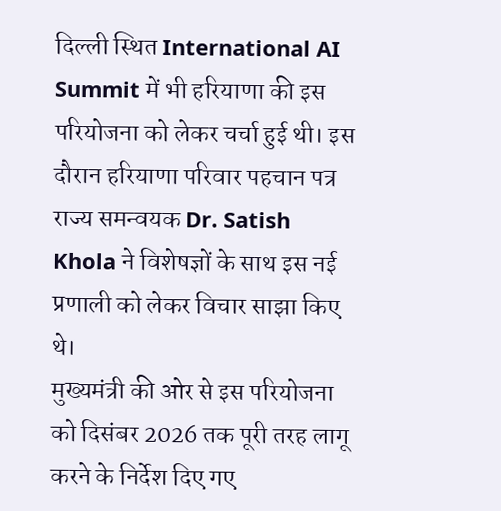दिल्ली स्थित International AI Summit में भी हरियाणा की इस परियोजना को लेकर चर्चा हुई थी। इस दौरान हरियाणा परिवार पहचान पत्र राज्य समन्वयक Dr. Satish Khola ने विशेषज्ञों के साथ इस नई प्रणाली को लेकर विचार साझा किए थे।
मुख्यमंत्री की ओर से इस परियोजना को दिसंबर 2026 तक पूरी तरह लागू करने के निर्देश दिए गए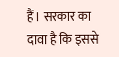हैं। सरकार का दावा है कि इससे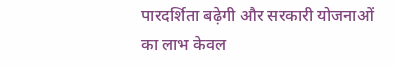पारदर्शिता बढ़ेगी और सरकारी योजनाओं का लाभ केवल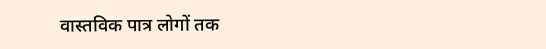वास्तविक पात्र लोगों तक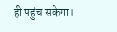ही पहुंच सकेगा।